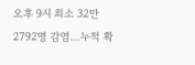오후 9시 최소 32만2792명 감염…누적 확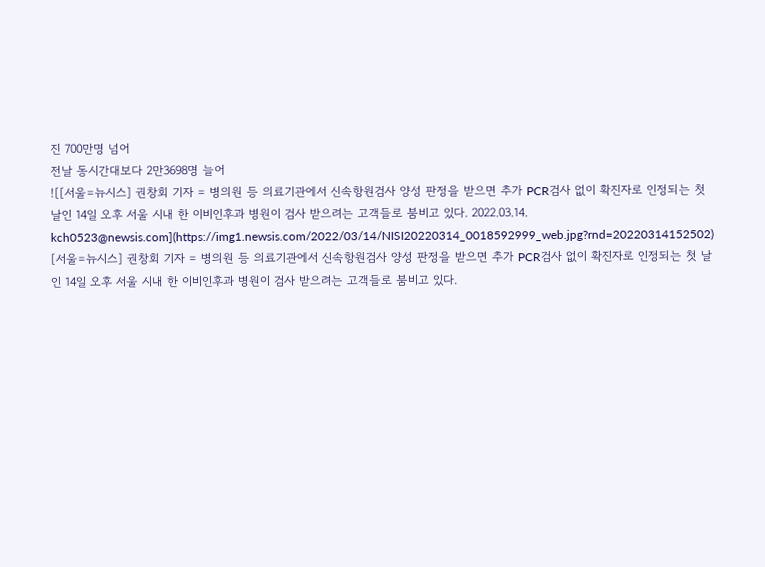진 700만명 넘어
전날 동시간대보다 2만3698명 늘어
![[서울=뉴시스] 권창회 기자 = 병의원 등 의료기관에서 신속항원검사 양성 판정을 받으면 추가 PCR검사 없이 확진자로 인정되는 첫 날인 14일 오후 서울 시내 한 이비인후과 병원이 검사 받으려는 고객들로 붐비고 있다. 2022.03.14. kch0523@newsis.com](https://img1.newsis.com/2022/03/14/NISI20220314_0018592999_web.jpg?rnd=20220314152502)
[서울=뉴시스] 권창회 기자 = 병의원 등 의료기관에서 신속항원검사 양성 판정을 받으면 추가 PCR검사 없이 확진자로 인정되는 첫 날인 14일 오후 서울 시내 한 이비인후과 병원이 검사 받으려는 고객들로 붐비고 있다.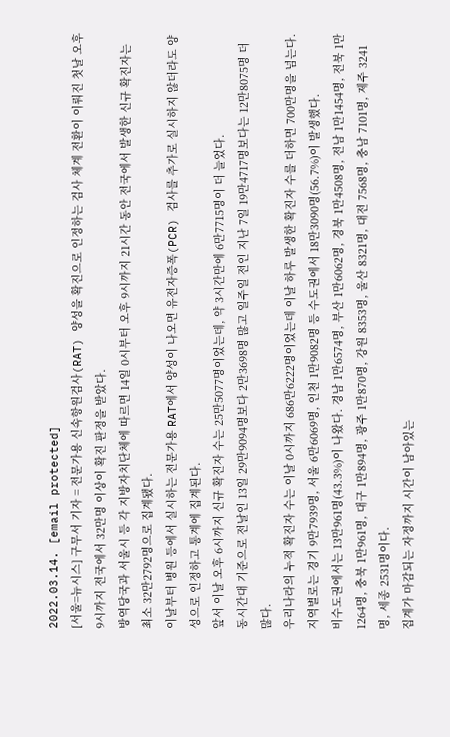2022.03.14. [email protected]
[서울=뉴시스] 구무서 기자 = 전문가용 신속항원검사(RAT) 양성을 확진으로 인정하는 검사 체계 전환이 이뤄진 첫날 오후 9시까지 전국에서 32만명 이상이 확진 판정을 받았다.
방역당국과 서울시 등 각 지방자치단체에 따르면 14일 0시부터 오후 9시까지 21시간 동안 전국에서 발생한 신규 확진자는 최소 32만2792명으로 집계됐다.
이날부터 병원 등에서 실시하는 전문가용 RAT에서 양성이 나오면 유전자증폭(PCR) 검사를 추가로 실시하지 않더라도 양성으로 인정하고 통계에 집계된다.
앞서 이날 오후 6시까지 신규 확진자 수는 25만5077명이었는데, 약 3시간만에 6만7715명이 더 늘었다.
동시간대 기준으로 전날인 13일 29만9094명보다 2만3698명 많고 일주일 전인 지난 7일 19만4717명보다는 12만8075명 더 많다.
우리나라의 누적 확진자 수는 이날 0시까지 686만6222명이었는데 이날 하루 발생한 확진자 수를 더하면 700만명을 넘는다.
지역별로는 경기 9만7939명, 서울 6만6069명, 인천 1만9082명 등 수도권에서 18만3090명(56.7%)이 발생했다.
비수도권에서는 13만961명(43.3%)이 나왔다. 경남 1만6574명, 부산 1만6062명, 경북 1만4508명, 전남 1만1454명, 전북 1만1264명, 충북 1만961명, 대구 1만894명, 광주 1만870명, 강원 8353명, 울산 8321명, 대전 7568명, 충남 7101명, 제주 3241명, 세종 2531명이다.
집계가 마감되는 자정까지 시간이 남아있는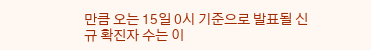만큼 오는 15일 0시 기준으로 발표될 신규 확진자 수는 이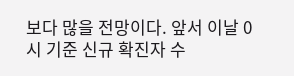보다 많을 전망이다. 앞서 이날 0시 기준 신규 확진자 수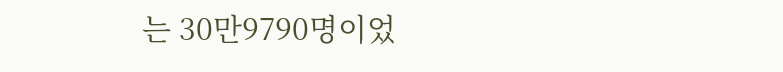는 30만9790명이었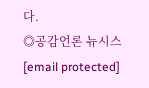다.
◎공감언론 뉴시스 [email protected]